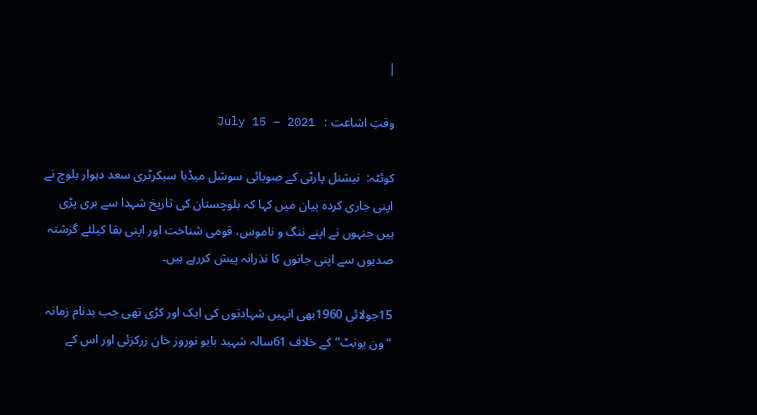|

وقتِ اشاعت :   July 15 – 2021

کوئٹہ:  نیشنل پارٹی کے صوبائی سوشل میڈیا سیکرٹری سعد دہوار بلوچ نے اپنی جاری کردہ بیان میں کہا کہ بلوچستان کی تاریخ شہدا سے بری پڑی ہیں جنہوں نے اپنے ننگ و ناموس، قومی شناخت اور اپنی بقا کیلئے گزشتہ صدیوں سے اپنی جانوں کا نذرانہ پیش کررہے ہیں۔

15جولائی 1960بھی انہیں شہادتوں کی ایک اور کڑی تھی جب بدنام زمانہ “ون یونٹ”کے خلاف 61سالہ شہید بابو نوروز خان زرکزئی اور اس کے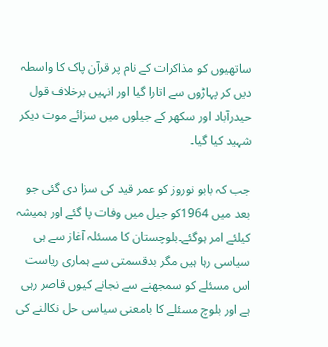ساتھیوں کو مذاکرات کے نام پر قرآن پاک کا واسطہ دیں کر پہاڑوں سے اتارا گیا اور انہیں برخلاف قول حیدرآباد اور سکھر کے جیلوں میں سزائے موت دیکر شہید کیا گیا۔

جب کہ بابو نوروز کو عمر قید کی سزا دی گئی جو بعد میں 1964کو جیل میں وفات پا گئے اور ہمیشہ کیلئے امر ہوگئے۔بلوچستان کا مسئلہ آغاز سے ہی سیاسی رہا ہیں مگر بدقسمتی سے ہماری ریاست اس مسئلے کو سمجھنے سے نجانے کیوں قاصر رہی ہے اور بلوچ مسئلے کا بامعنی سیاسی حل نکالنے کی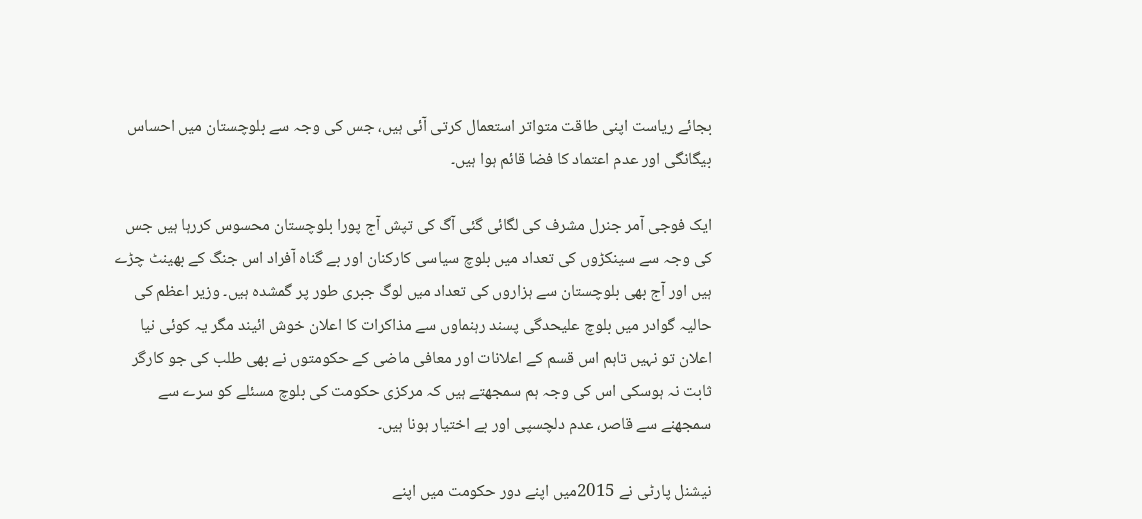بجائے ریاست اپنی طاقت متواتر استعمال کرتی آئی ہیں، جس کی وجہ سے بلوچستان میں احساس بیگانگی اور عدم اعتماد کا فضا قائم ہوا ہیں۔

ایک فوجی آمر جنرل مشرف کی لگائی گئی آگ کی تپش آج پورا بلوچستان محسوس کررہا ہیں جس کی وجہ سے سینکڑوں کی تعداد میں بلوچ سیاسی کارکنان اور بے گناہ آفراد اس جنگ کے بھینٹ چڑے ہیں اور آج بھی بلوچستان سے ہزاروں کی تعداد میں لوگ جبری طور پر گمشدہ ہیں۔ وزیر اعظم کی حالیہ گوادر میں بلوچ علیحدگی پسند رہنماوں سے مذاکرات کا اعلان خوش ائیند مگر یہ کوئی نیا اعلان تو نہیں تاہم اس قسم کے اعلانات اور معافی ماضی کے حکومتوں نے بھی طلب کی جو کارگر ثابت نہ ہوسکی اس کی وجہ ہم سمجھتے ہیں کہ مرکزی حکومت کی بلوچ مسئلے کو سرے سے سمجھنے سے قاصر، عدم دلچسپی اور بے اختیار ہونا ہیں۔

نیشنل پارٹی نے 2015میں اپنے دور حکومت میں اپنے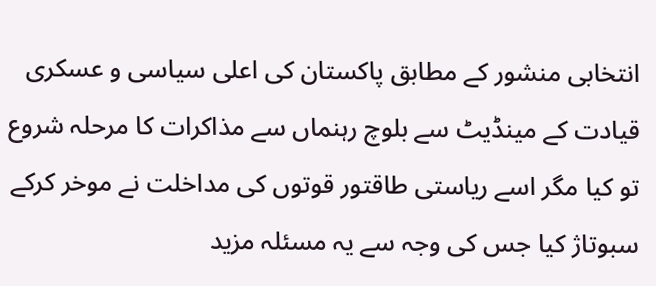انتخابی منشور کے مطابق پاکستان کی اعلی سیاسی و عسکری قیادت کے مینڈیٹ سے بلوچ رہنماں سے مذاکرات کا مرحلہ شروع تو کیا مگر اسے ریاستی طاقتور قوتوں کی مداخلت نے موخر کرکے سبوتاژ کیا جس کی وجہ سے یہ مسئلہ مزید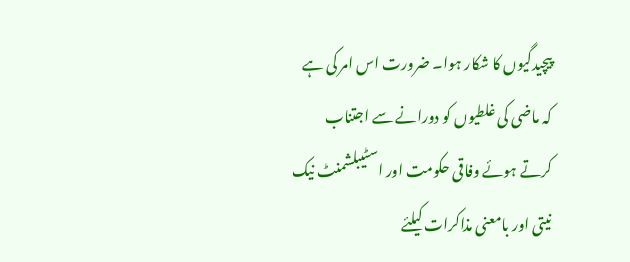پیچیدگیوں کا شکار ہوا۔ ضرورت اس امر کی ہے کہ ماضی کی غلطیوں کو دورانے سے اجتناب کرتے ہوئے وفاقی حکومت اور اسٹیبلشمنٹ نیک نیتی اور بامعنی مذاکرات کیلئے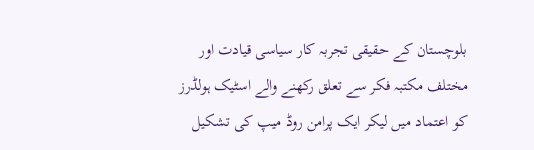بلوچستان کے حقیقی تجربہ کار سیاسی قیادت اور مختلف مکتبہ فکر سے تعلق رکھنے والے اسٹیک ہولڈرز کو اعتماد میں لیکر ایک پرامن روڈ میپ کی تشکیل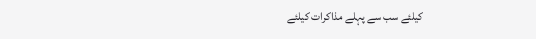کیلئے سب سے پہلے مذاکرات کیلئے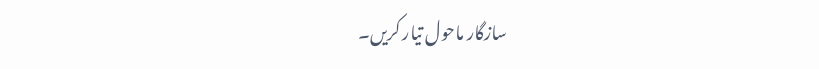سازگار ماحول تیار کریں۔